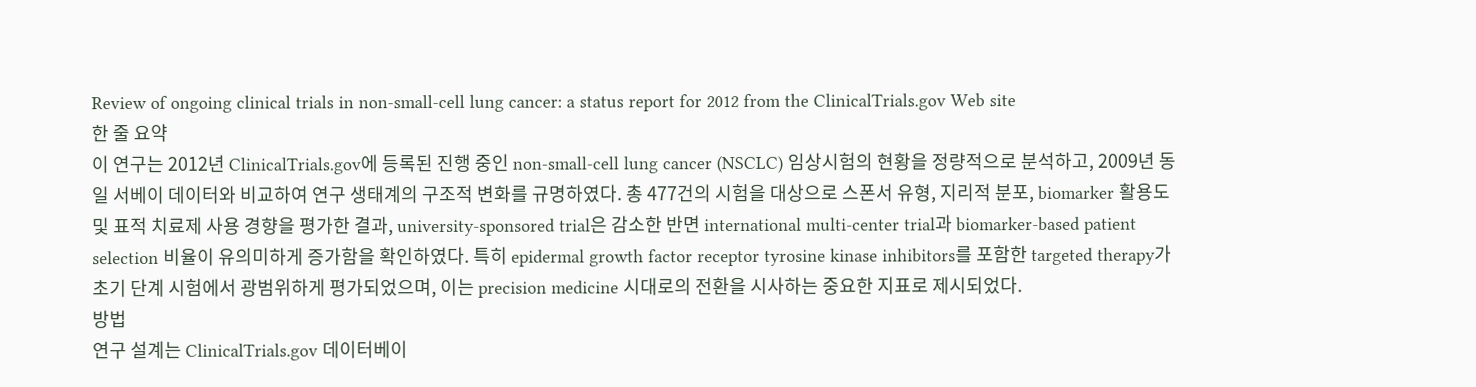Review of ongoing clinical trials in non-small-cell lung cancer: a status report for 2012 from the ClinicalTrials.gov Web site
한 줄 요약
이 연구는 2012년 ClinicalTrials.gov에 등록된 진행 중인 non-small-cell lung cancer (NSCLC) 임상시험의 현황을 정량적으로 분석하고, 2009년 동일 서베이 데이터와 비교하여 연구 생태계의 구조적 변화를 규명하였다. 총 477건의 시험을 대상으로 스폰서 유형, 지리적 분포, biomarker 활용도 및 표적 치료제 사용 경향을 평가한 결과, university-sponsored trial은 감소한 반면 international multi-center trial과 biomarker-based patient selection 비율이 유의미하게 증가함을 확인하였다. 특히 epidermal growth factor receptor tyrosine kinase inhibitors를 포함한 targeted therapy가 초기 단계 시험에서 광범위하게 평가되었으며, 이는 precision medicine 시대로의 전환을 시사하는 중요한 지표로 제시되었다.
방법
연구 설계는 ClinicalTrials.gov 데이터베이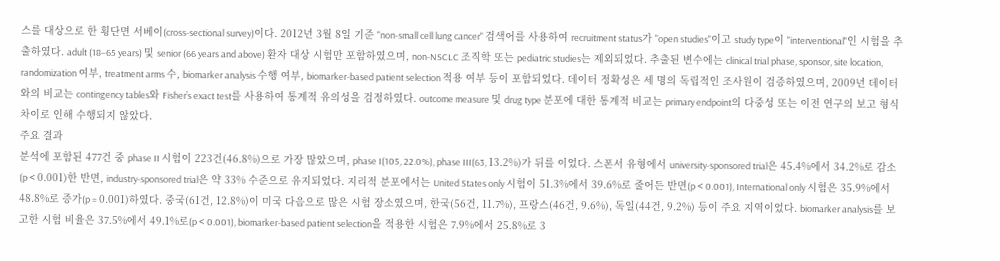스를 대상으로 한 횡단면 서베이(cross-sectional survey)이다. 2012년 3월 8일 기준 "non-small cell lung cancer" 검색어를 사용하여 recruitment status가 "open studies"이고 study type이 "interventional"인 시험을 추출하였다. adult (18–65 years) 및 senior (66 years and above) 환자 대상 시험만 포함하였으며, non-NSCLC 조직학 또는 pediatric studies는 제외되었다. 추출된 변수에는 clinical trial phase, sponsor, site location, randomization 여부, treatment arms 수, biomarker analysis 수행 여부, biomarker-based patient selection 적용 여부 등이 포함되었다. 데이터 정확성은 세 명의 독립적인 조사원이 검증하였으며, 2009년 데이터와의 비교는 contingency tables와 Fisher’s exact test를 사용하여 통계적 유의성을 검정하였다. outcome measure 및 drug type 분포에 대한 통계적 비교는 primary endpoint의 다중성 또는 이전 연구의 보고 형식 차이로 인해 수행되지 않았다.
주요 결과
분석에 포함된 477건 중 phase II 시험이 223건(46.8%)으로 가장 많았으며, phase I(105, 22.0%), phase III(63, 13.2%)가 뒤를 이었다. 스폰서 유형에서 university-sponsored trial은 45.4%에서 34.2%로 감소(p < 0.001)한 반면, industry-sponsored trial은 약 33% 수준으로 유지되었다. 지리적 분포에서는 United States only 시험이 51.3%에서 39.6%로 줄어든 반면(p < 0.001), International only 시험은 35.9%에서 48.8%로 증가(p = 0.001)하였다. 중국(61건, 12.8%)이 미국 다음으로 많은 시험 장소였으며, 한국(56건, 11.7%), 프랑스(46건, 9.6%), 독일(44건, 9.2%) 등이 주요 지역이었다. biomarker analysis를 보고한 시험 비율은 37.5%에서 49.1%로(p < 0.001), biomarker-based patient selection을 적용한 시험은 7.9%에서 25.8%로 3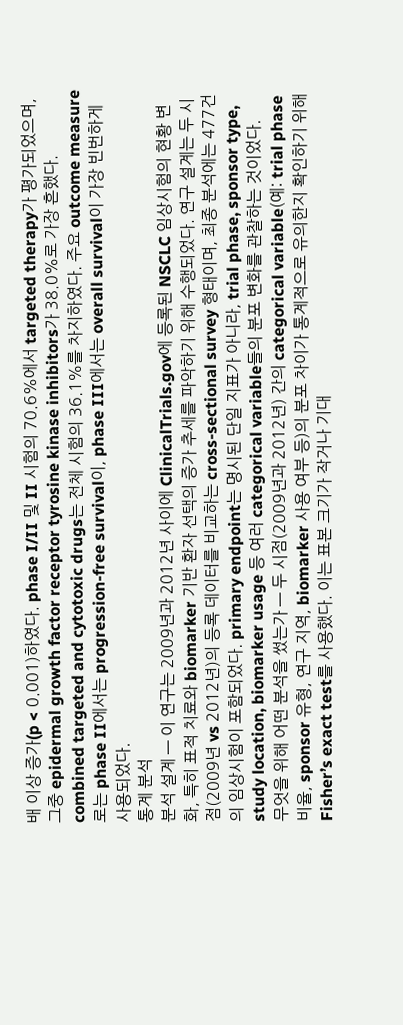배 이상 증가(p < 0.001)하였다. phase I/II 및 II 시험의 70.6%에서 targeted therapy가 평가되었으며, 그중 epidermal growth factor receptor tyrosine kinase inhibitors가 38.0%로 가장 흔했다. combined targeted and cytotoxic drugs는 전체 시험의 36.1%를 차지하였다. 주요 outcome measure로는 phase II에서는 progression-free survival이, phase III에서는 overall survival이 가장 빈번하게 사용되었다.
통계 분석
분석 설계 — 이 연구는 2009년과 2012년 사이에 ClinicalTrials.gov에 등록된 NSCLC 임상시험의 현황 변화, 특히 표적 치료와 biomarker 기반 환자 선택의 증가 추세를 파악하기 위해 수행되었다. 연구 설계는 두 시점(2009년 vs 2012년)의 등록 데이터를 비교하는 cross-sectional survey 형태이며, 최종 분석에는 477건의 임상시험이 포함되었다. primary endpoint는 명시된 단일 지표가 아니라, trial phase, sponsor type, study location, biomarker usage 등 여러 categorical variable들의 분포 변화를 관찰하는 것이었다.
무엇을 위해 어떤 분석을 썼는가 — 두 시점(2009년과 2012년) 간의 categorical variable(예: trial phase 비율, sponsor 유형, 연구 지역, biomarker 사용 여부 등)의 분포 차이가 통계적으로 유의한지 확인하기 위해 Fisher’s exact test를 사용했다. 이는 표본 크기가 작거나 기대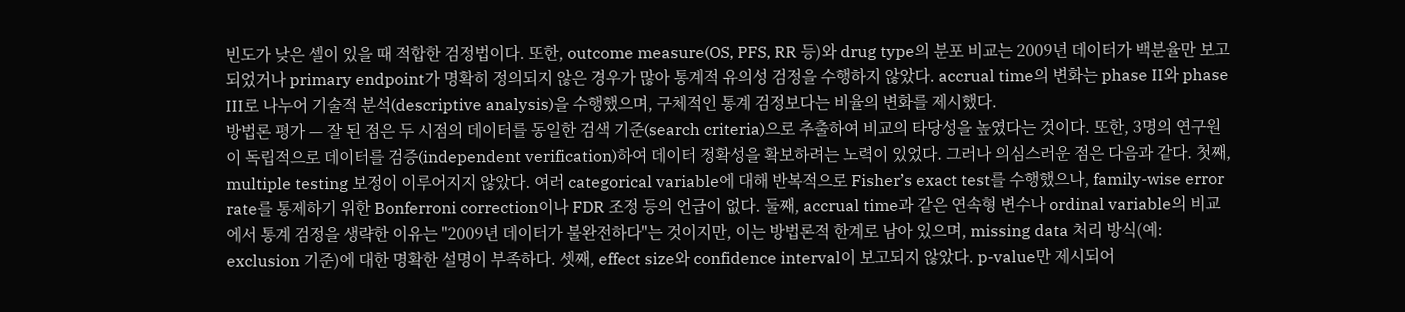빈도가 낮은 셀이 있을 때 적합한 검정법이다. 또한, outcome measure(OS, PFS, RR 등)와 drug type의 분포 비교는 2009년 데이터가 백분율만 보고되었거나 primary endpoint가 명확히 정의되지 않은 경우가 많아 통계적 유의성 검정을 수행하지 않았다. accrual time의 변화는 phase II와 phase III로 나누어 기술적 분석(descriptive analysis)을 수행했으며, 구체적인 통계 검정보다는 비율의 변화를 제시했다.
방법론 평가 — 잘 된 점은 두 시점의 데이터를 동일한 검색 기준(search criteria)으로 추출하여 비교의 타당성을 높였다는 것이다. 또한, 3명의 연구원이 독립적으로 데이터를 검증(independent verification)하여 데이터 정확성을 확보하려는 노력이 있었다. 그러나 의심스러운 점은 다음과 같다. 첫째, multiple testing 보정이 이루어지지 않았다. 여러 categorical variable에 대해 반복적으로 Fisher’s exact test를 수행했으나, family-wise error rate를 통제하기 위한 Bonferroni correction이나 FDR 조정 등의 언급이 없다. 둘째, accrual time과 같은 연속형 변수나 ordinal variable의 비교에서 통계 검정을 생략한 이유는 "2009년 데이터가 불완전하다"는 것이지만, 이는 방법론적 한계로 남아 있으며, missing data 처리 방식(예: exclusion 기준)에 대한 명확한 설명이 부족하다. 셋째, effect size와 confidence interval이 보고되지 않았다. p-value만 제시되어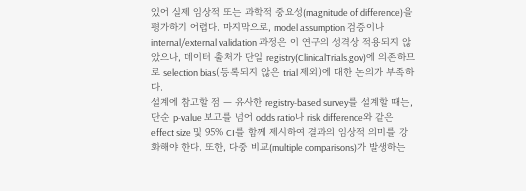있어 실제 임상적 또는 과학적 중요성(magnitude of difference)을 평가하기 어렵다. 마지막으로, model assumption 검증이나 internal/external validation 과정은 이 연구의 성격상 적용되지 않았으나, 데이터 출처가 단일 registry(ClinicalTrials.gov)에 의존하므로 selection bias(등록되지 않은 trial 제외)에 대한 논의가 부족하다.
설계에 참고할 점 — 유사한 registry-based survey를 설계할 때는, 단순 p-value 보고를 넘어 odds ratio나 risk difference와 같은 effect size 및 95% CI를 함께 제시하여 결과의 임상적 의미를 강화해야 한다. 또한, 다중 비교(multiple comparisons)가 발생하는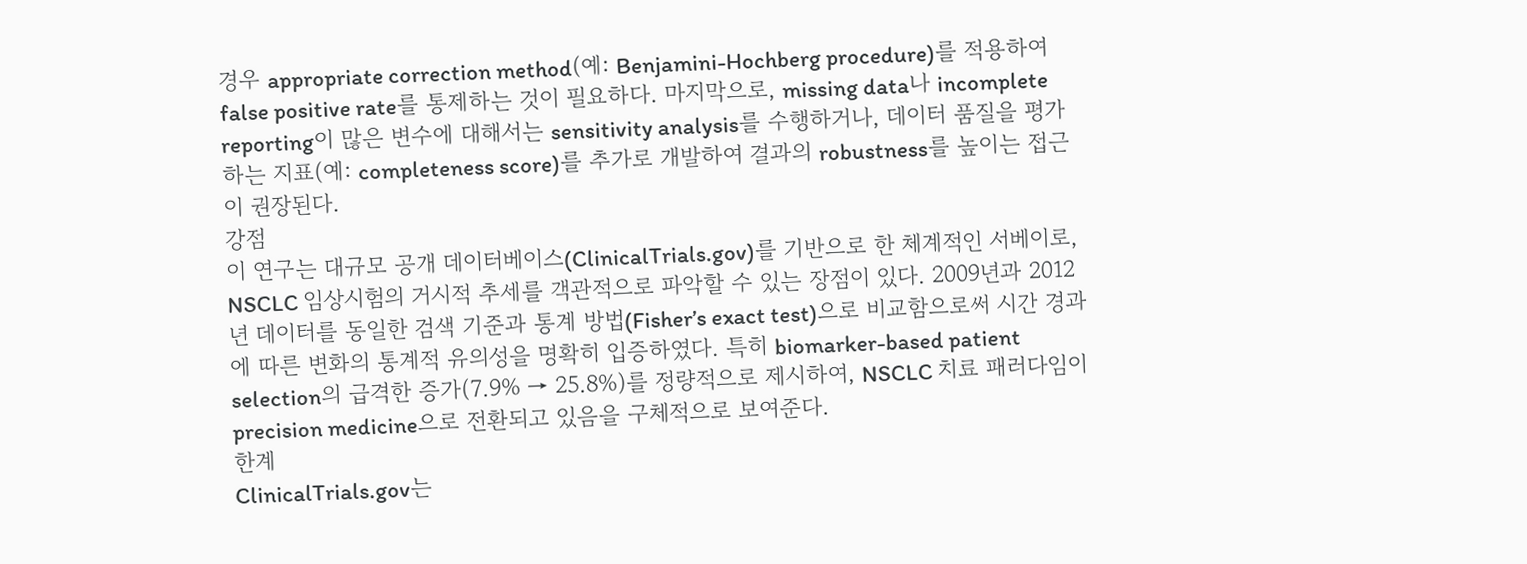경우 appropriate correction method(예: Benjamini-Hochberg procedure)를 적용하여 false positive rate를 통제하는 것이 필요하다. 마지막으로, missing data나 incomplete reporting이 많은 변수에 대해서는 sensitivity analysis를 수행하거나, 데이터 품질을 평가하는 지표(예: completeness score)를 추가로 개발하여 결과의 robustness를 높이는 접근이 권장된다.
강점
이 연구는 대규모 공개 데이터베이스(ClinicalTrials.gov)를 기반으로 한 체계적인 서베이로, NSCLC 임상시험의 거시적 추세를 객관적으로 파악할 수 있는 장점이 있다. 2009년과 2012년 데이터를 동일한 검색 기준과 통계 방법(Fisher’s exact test)으로 비교함으로써 시간 경과에 따른 변화의 통계적 유의성을 명확히 입증하였다. 특히 biomarker-based patient selection의 급격한 증가(7.9% → 25.8%)를 정량적으로 제시하여, NSCLC 치료 패러다임이 precision medicine으로 전환되고 있음을 구체적으로 보여준다.
한계
ClinicalTrials.gov는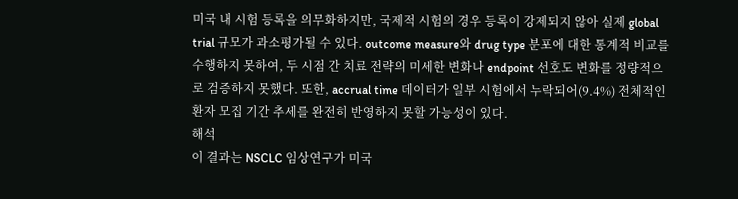미국 내 시험 등록을 의무화하지만, 국제적 시험의 경우 등록이 강제되지 않아 실제 global trial 규모가 과소평가될 수 있다. outcome measure와 drug type 분포에 대한 통계적 비교를 수행하지 못하여, 두 시점 간 치료 전략의 미세한 변화나 endpoint 선호도 변화를 정량적으로 검증하지 못했다. 또한, accrual time 데이터가 일부 시험에서 누락되어(9.4%) 전체적인 환자 모집 기간 추세를 완전히 반영하지 못할 가능성이 있다.
해석
이 결과는 NSCLC 임상연구가 미국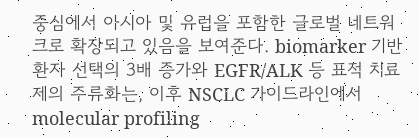중심에서 아시아 및 유럽을 포함한 글로벌 네트워크로 확장되고 있음을 보여준다. biomarker 기반 환자 선택의 3배 증가와 EGFR/ALK 등 표적 치료제의 주류화는, 이후 NSCLC 가이드라인에서 molecular profiling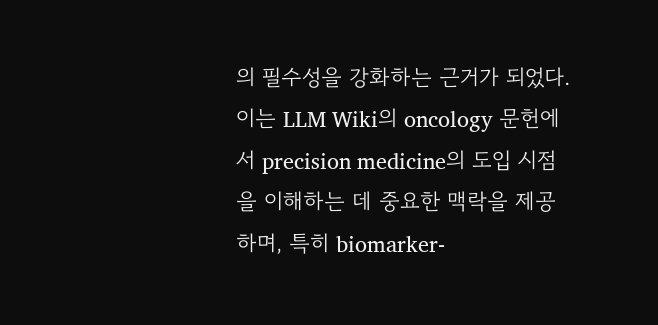의 필수성을 강화하는 근거가 되었다. 이는 LLM Wiki의 oncology 문헌에서 precision medicine의 도입 시점을 이해하는 데 중요한 맥락을 제공하며, 특히 biomarker-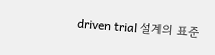driven trial 설계의 표준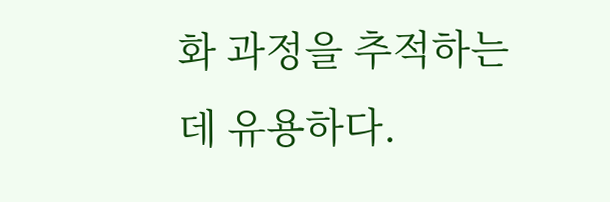화 과정을 추적하는 데 유용하다.